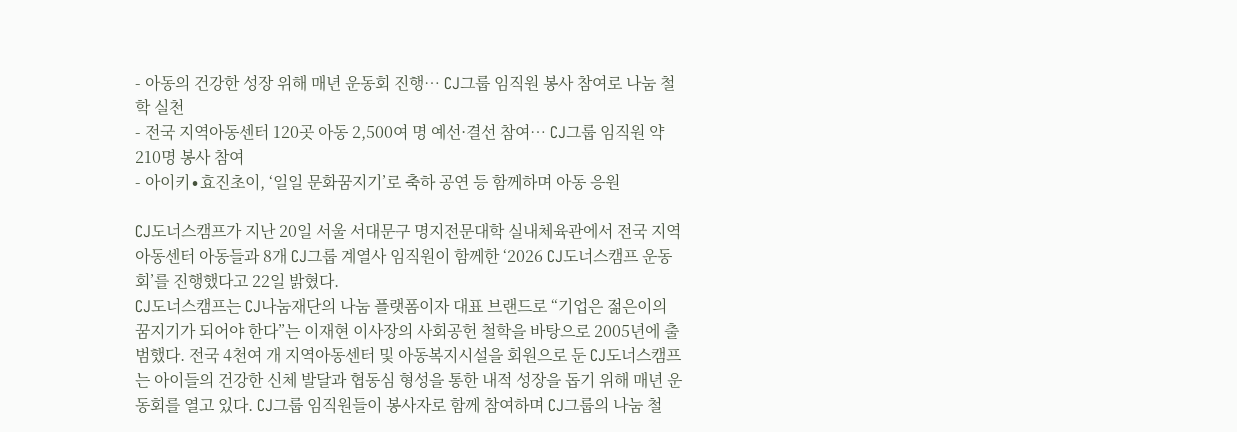- 아동의 건강한 성장 위해 매년 운동회 진행… CJ그룹 임직원 봉사 참여로 나눔 철학 실천
- 전국 지역아동센터 120곳 아동 2,500여 명 예선·결선 참여… CJ그룹 임직원 약 210명 봉사 참여
- 아이키∙효진초이, ‘일일 문화꿈지기’로 축하 공연 등 함께하며 아동 응원

CJ도너스캠프가 지난 20일 서울 서대문구 명지전문대학 실내체육관에서 전국 지역아동센터 아동들과 8개 CJ그룹 계열사 임직원이 함께한 ‘2026 CJ도너스캠프 운동회’를 진행했다고 22일 밝혔다.
CJ도너스캠프는 CJ나눔재단의 나눔 플랫폼이자 대표 브랜드로 “기업은 젊은이의 꿈지기가 되어야 한다”는 이재현 이사장의 사회공헌 철학을 바탕으로 2005년에 출범했다. 전국 4천여 개 지역아동센터 및 아동복지시설을 회원으로 둔 CJ도너스캠프는 아이들의 건강한 신체 발달과 협동심 형성을 통한 내적 성장을 돕기 위해 매년 운동회를 열고 있다. CJ그룹 임직원들이 봉사자로 함께 참여하며 CJ그룹의 나눔 철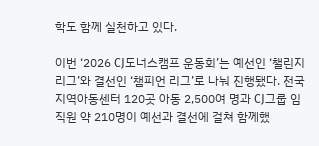학도 함께 실천하고 있다.

이번 ‘2026 CJ도너스캠프 운동회’는 예선인 ‘챌린지 리그’와 결선인 ‘챔피언 리그’로 나눠 진행됐다. 전국 지역아동센터 120곳 아동 2,500여 명과 CJ그룹 임직원 약 210명이 예선과 결선에 걸쳐 함께했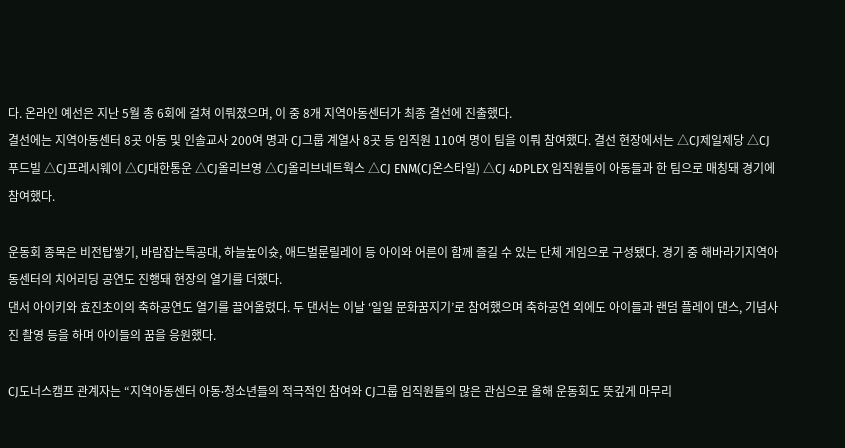다. 온라인 예선은 지난 5월 총 6회에 걸쳐 이뤄졌으며, 이 중 8개 지역아동센터가 최종 결선에 진출했다.
결선에는 지역아동센터 8곳 아동 및 인솔교사 200여 명과 CJ그룹 계열사 8곳 등 임직원 110여 명이 팀을 이뤄 참여했다. 결선 현장에서는 △CJ제일제당 △CJ푸드빌 △CJ프레시웨이 △CJ대한통운 △CJ올리브영 △CJ올리브네트웍스 △CJ ENM(CJ온스타일) △CJ 4DPLEX 임직원들이 아동들과 한 팀으로 매칭돼 경기에 참여했다.

운동회 종목은 비전탑쌓기, 바람잡는특공대, 하늘높이슛, 애드벌룬릴레이 등 아이와 어른이 함께 즐길 수 있는 단체 게임으로 구성됐다. 경기 중 해바라기지역아동센터의 치어리딩 공연도 진행돼 현장의 열기를 더했다.
댄서 아이키와 효진초이의 축하공연도 열기를 끌어올렸다. 두 댄서는 이날 ‘일일 문화꿈지기’로 참여했으며 축하공연 외에도 아이들과 랜덤 플레이 댄스, 기념사진 촬영 등을 하며 아이들의 꿈을 응원했다.

CJ도너스캠프 관계자는 “지역아동센터 아동∙청소년들의 적극적인 참여와 CJ그룹 임직원들의 많은 관심으로 올해 운동회도 뜻깊게 마무리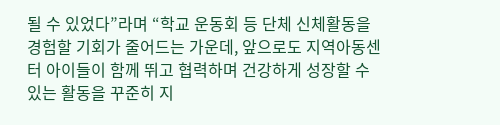될 수 있었다”라며 “학교 운동회 등 단체 신체활동을 경험할 기회가 줄어드는 가운데, 앞으로도 지역아동센터 아이들이 함께 뛰고 협력하며 건강하게 성장할 수 있는 활동을 꾸준히 지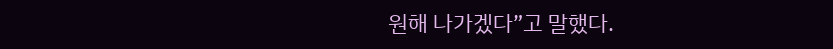원해 나가겠다”고 말했다.